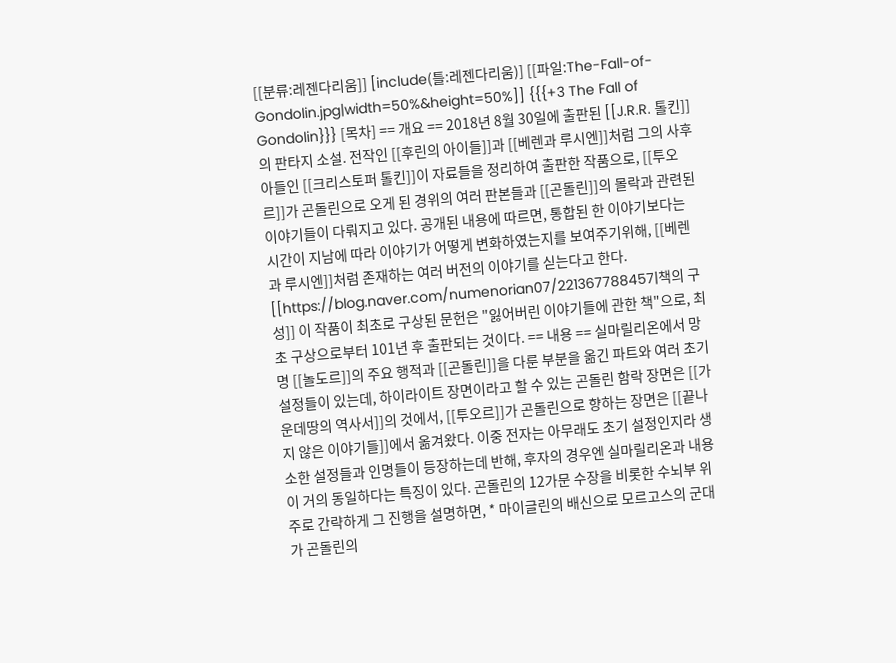[[분류:레젠다리움]] [include(틀:레젠다리움)] [[파일:The-Fall-of-Gondolin.jpg|width=50%&height=50%]] {{{+3 The Fall of Gondolin}}} [목차] == 개요 == 2018년 8월 30일에 출판된 [[J.R.R. 톨킨]]의 판타지 소설. 전작인 [[후린의 아이들]]과 [[베렌과 루시엔]]처럼 그의 사후 아들인 [[크리스토퍼 톨킨]]이 자료들을 정리하여 출판한 작품으로, [[투오르]]가 곤돌린으로 오게 된 경위의 여러 판본들과 [[곤돌린]]의 몰락과 관련된 이야기들이 다뤄지고 있다. 공개된 내용에 따르면, 통합된 한 이야기보다는 시간이 지남에 따라 이야기가 어떻게 변화하였는지를 보여주기위해, [[베렌과 루시엔]]처럼 존재하는 여러 버전의 이야기를 싣는다고 한다. [[https://blog.naver.com/numenorian07/221367788457|책의 구성]] 이 작품이 최초로 구상된 문헌은 "잃어버린 이야기들에 관한 책"으로, 최초 구상으로부터 101년 후 출판되는 것이다. == 내용 == 실마릴리온에서 망명 [[놀도르]]의 주요 행적과 [[곤돌린]]을 다룬 부분을 옮긴 파트와 여러 초기 설정들이 있는데, 하이라이트 장면이라고 할 수 있는 곤돌린 함락 장면은 [[가운데땅의 역사서]]의 것에서, [[투오르]]가 곤돌린으로 향하는 장면은 [[끝나지 않은 이야기들]]에서 옮겨왔다. 이중 전자는 아무래도 초기 설정인지라 생소한 설정들과 인명들이 등장하는데 반해, 후자의 경우엔 실마릴리온과 내용이 거의 동일하다는 특징이 있다. 곤돌린의 12가문 수장을 비롯한 수뇌부 위주로 간략하게 그 진행을 설명하면, * 마이글린의 배신으로 모르고스의 군대가 곤돌린의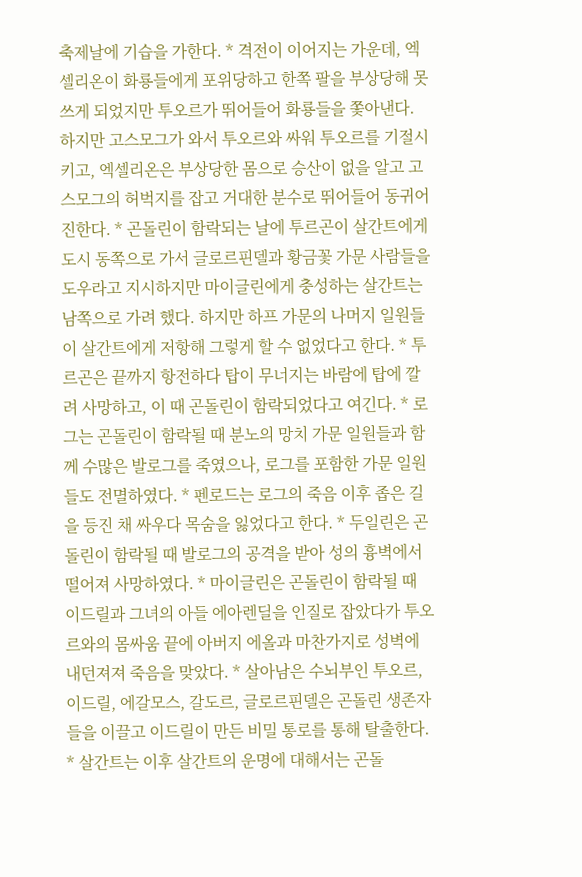축제날에 기습을 가한다. * 격전이 이어지는 가운데, 엑셀리온이 화룡들에게 포위당하고 한쪽 팔을 부상당해 못 쓰게 되었지만 투오르가 뛰어들어 화룡들을 쫓아낸다. 하지만 고스모그가 와서 투오르와 싸워 투오르를 기절시키고, 엑셀리온은 부상당한 몸으로 승산이 없을 알고 고스모그의 허벅지를 잡고 거대한 분수로 뛰어들어 동귀어진한다. * 곤돌린이 함락되는 날에 투르곤이 살간트에게 도시 동쪽으로 가서 글로르핀델과 황금꽃 가문 사람들을 도우라고 지시하지만 마이글린에게 충성하는 살간트는 남쪽으로 가려 했다. 하지만 하프 가문의 나머지 일원들이 살간트에게 저항해 그렇게 할 수 없었다고 한다. * 투르곤은 끝까지 항전하다 탑이 무너지는 바람에 탑에 깔려 사망하고, 이 때 곤돌린이 함락되었다고 여긴다. * 로그는 곤돌린이 함락될 때 분노의 망치 가문 일원들과 함께 수많은 발로그를 죽였으나, 로그를 포함한 가문 일원들도 전멸하였다. * 펜로드는 로그의 죽음 이후 좁은 길을 등진 채 싸우다 목숨을 잃었다고 한다. * 두일린은 곤돌린이 함락될 때 발로그의 공격을 받아 성의 흉벽에서 떨어져 사망하였다. * 마이글린은 곤돌린이 함락될 때 이드릴과 그녀의 아들 에아렌딜을 인질로 잡았다가 투오르와의 몸싸움 끝에 아버지 에올과 마찬가지로 성벽에 내던져져 죽음을 맞았다. * 살아남은 수뇌부인 투오르, 이드릴, 에갈모스, 갈도르, 글로르핀델은 곤돌린 생존자들을 이끌고 이드릴이 만든 비밀 통로를 통해 탈출한다. * 살간트는 이후 살간트의 운명에 대해서는 곤돌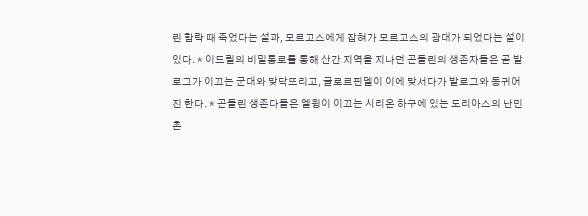린 함락 때 죽었다는 설과, 모르고스에게 잡혀가 모르고스의 광대가 되었다는 설이 있다. * 이드릴의 비밀통로를 통해 산간 지역을 지나던 곤돌린의 생존자들은 곧 발로그가 이끄는 군대와 맞닥뜨리고, 글로르핀델이 이에 맞서다가 발로그와 동귀어진 한다. * 곤돌린 생존다들은 엘윙이 이끄는 시리온 하구에 있는 도리아스의 난민촌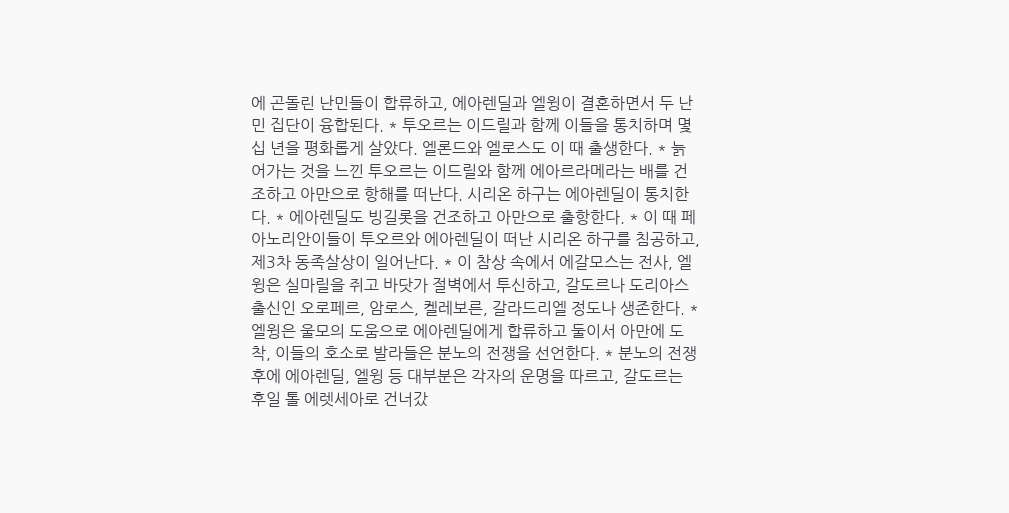에 곤돌린 난민들이 합류하고, 에아렌딜과 엘윙이 결혼하면서 두 난민 집단이 융합된다. * 투오르는 이드릴과 함께 이들을 통치하며 몇십 년을 평화롭게 살았다. 엘론드와 엘로스도 이 때 출생한다. * 늙어가는 것을 느낀 투오르는 이드릴와 함께 에아르라메라는 배를 건조하고 아만으로 항해를 떠난다. 시리온 하구는 에아렌딜이 통치한다. * 에아렌딜도 빙길롯을 건조하고 아만으로 출항한다. * 이 때 페아노리안이들이 투오르와 에아렌딜이 떠난 시리온 하구를 침공하고, 제3차 동족살상이 일어난다. * 이 참상 속에서 에갈모스는 전사, 엘윙은 실마릴을 쥐고 바닷가 절벽에서 투신하고, 갈도르나 도리아스 출신인 오로페르, 암로스, 켈레보른, 갈라드리엘 정도나 생존한다. * 엘윙은 울모의 도움으로 에아렌딜에게 합류하고 둘이서 아만에 도착, 이들의 호소로 발라들은 분노의 전쟁을 선언한다. * 분노의 전쟁 후에 에아렌딜, 엘윙 등 대부분은 각자의 운명을 따르고, 갈도르는 후일 톨 에렛세아로 건너갔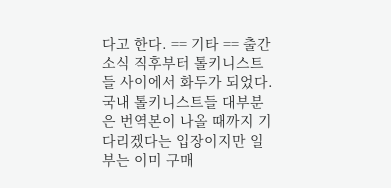다고 한다. == 기타 == 출간 소식 직후부터 톨키니스트들 사이에서 화두가 되었다. 국내 톨키니스트들 대부분은 번역본이 나올 때까지 기다리겠다는 입장이지만 일부는 이미 구매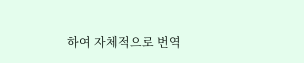하여 자체적으로 번역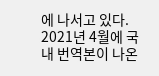에 나서고 있다. 2021년 4월에 국내 번역본이 나온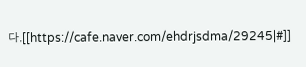다.[[https://cafe.naver.com/ehdrjsdma/29245|#]]